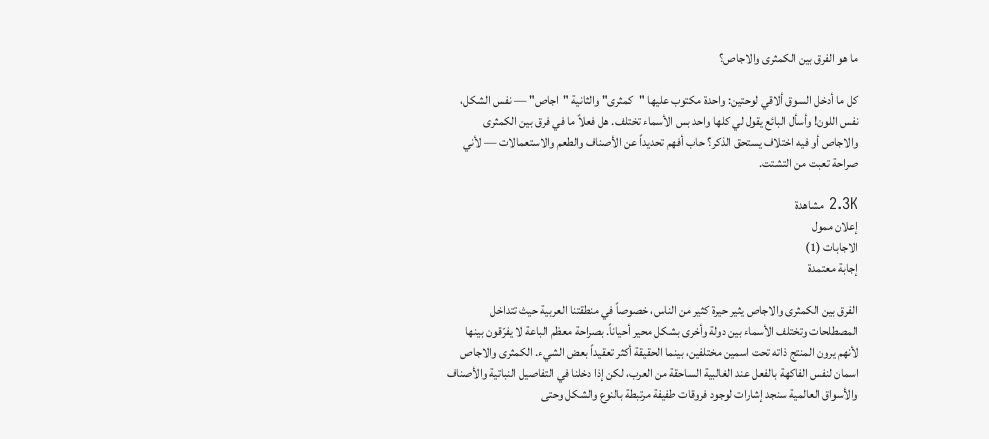ما هو الفرق بين الكمثرى والاجاص؟

كل ما أدخل السوق ألاقي لوحتين: واحدة مكتوب عليها "كمثرى" والثانية "اجاص" — نفس الشكل، نفس اللون! وأسأل البائع يقول لي كلها واحد بس الأسماء تختلف. هل فعلاً ما في فرق بين الكمثرى والاجاص أو فيه اختلاف يستحق الذكر؟ حاب أفهم تحديداً عن الأصناف والطعم والاستعمالات — لأني صراحة تعبت من التشتت.

2.3K مشاهدة
إعلان ممول
الاجابات (1)
إجابة معتمدة

الفرق بين الكمثرى والاجاص يثير حيرة كثير من الناس، خصوصاً في منطقتنا العربية حيث تتداخل المصطلحات وتختلف الأسماء بين دولة وأخرى بشكل محير أحياناً. بصراحة معظم الباعة لا يفرّقون بينها لأنهم يرون المنتج ذاته تحت اسمين مختلفين، بينما الحقيقة أكثر تعقيداً بعض الشيء. الكمثرى والاجاص اسمان لنفس الفاكهة بالفعل عند الغالبية الساحقة من العرب، لكن إذا دخلنا في التفاصيل النباتية والأصناف والأسواق العالمية سنجد إشارات لوجود فروقات طفيفة مرتبطة بالنوع والشكل وحتى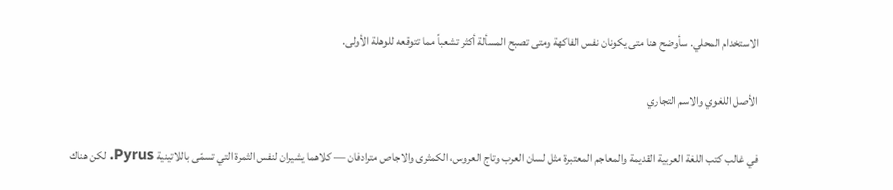الاستخدام المحلي. سأوضح هنا متى يكونان نفس الفاكهة ومتى تصبح المسألة أكثر تشعباً مما تتوقعه للوهلة الأولى.

الأصل اللغوي والاسم التجاري

في غالب كتب اللغة العربية القديمة والمعاجم المعتبرة مثل لسان العرب وتاج العروس، الكمثرى والاجاص مترادفان — كلاهما يشيران لنفس الثمرة التي تسمّى باللاتينية Pyrus. لكن هناك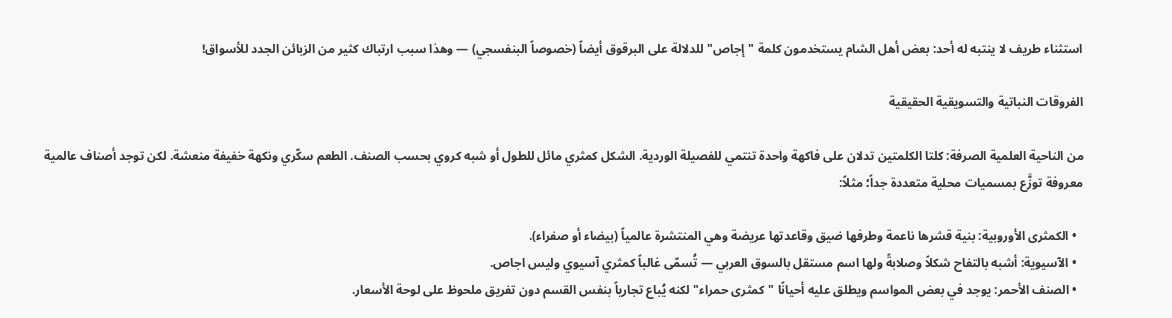استثناء طريف لا ينتبه له أحد: بعض أهل الشام يستخدمون كلمة "إجاص" للدلالة على البرقوق أيضاً (خصوصاً البنفسجي) — وهذا سبب ارتباك كثير من الزبائن الجدد للأسواق!

الفروقات النباتية والتسويقية الحقيقية

من الناحية العلمية الصرفة: كلتا الكلمتين تدلان على فاكهة واحدة تنتمي للفصيلة الوردية. الشكل كمثري مائل للطول أو شبه كروي بحسب الصنف. الطعم سكّري ونكهة خفيفة منعشة. لكن توجد أصناف عالمية معروفة توزَّع بمسميات محلية متعددة جداً؛ مثلاً:

  • الكمثرى الأوروبية: بنية قشرها ناعمة وطرفها ضيق وقاعدتها عريضة وهي المنتشرة عالمياً (بيضاء أو صفراء).
  • الآسيوية: أشبه بالتفاح شكلاً وصلابةً ولها اسم مستقل بالسوق العربي — تُسمّى غالباً كمثري آسيوي وليس اجاص.
  • الصنف الأحمر: يوجد في بعض المواسم ويطلق عليه أحيانًا "كمثرى حمراء" لكنه يُباع تجارياً بنفس القسم دون تفريق ملحوظ على لوحة الأسعار.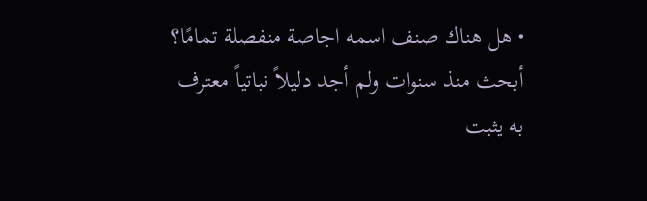• هل هناك صنف اسمه اجاصة منفصلة تمامًا؟ أبحث منذ سنوات ولم أجد دليلاً نباتياً معترف به يثبت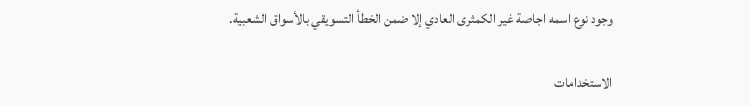وجود نوع اسمه اجاصة غير الكمثرى العادي إلا ضمن الخطأ التسويقي بالأسواق الشعبية.

الاستخدامات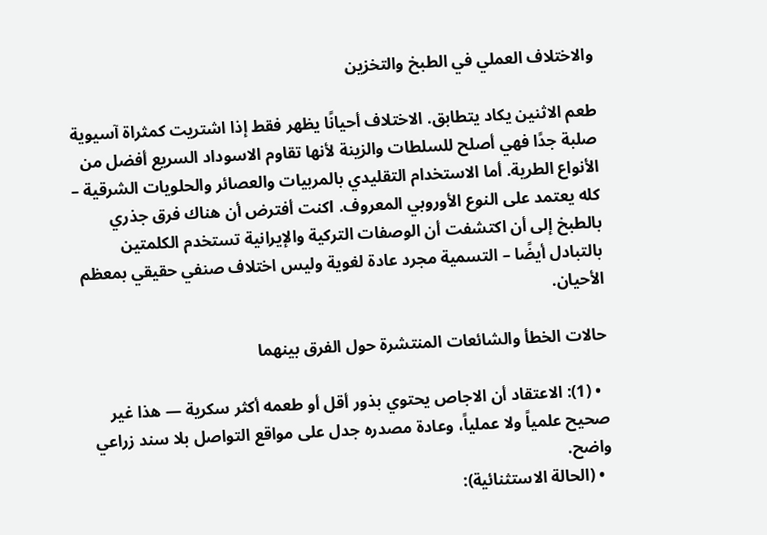والاختلاف العملي في الطبخ والتخزين

طعم الاثنين يكاد يتطابق. الاختلاف أحيانًا يظهر فقط إذا اشتريت كمثراة آسيوية صلبة جدًا فهي أصلح للسلطات والزينة لأنها تقاوم الاسوداد السريع أفضل من الأنواع الطرية. أما الاستخدام التقليدي بالمربيات والعصائر والحلويات الشرقية – كله يعتمد على النوع الأوروبي المعروف. lكنت أفترض أن هناك فرق جذري بالطبخ إلى أن اكتشفت أن الوصفات التركية والإيرانية تستخدم الكلمتين بالتبادل أيضًا – التسمية مجرد عادة لغوية وليس اختلاف صنفي حقيقي بمعظم الأحيان.

حالات الخطأ والشائعات المنتشرة حول الفرق بينهما

  • (1): الاعتقاد أن الاجاص يحتوي بذور أقل أو طعمه أكثر سكرية — هذا غير صحيح علمياً ولا عملياً، وعادة مصدره جدل على مواقع التواصل بلا سند زراعي واضح.
  • (الحالة الاستثنائية):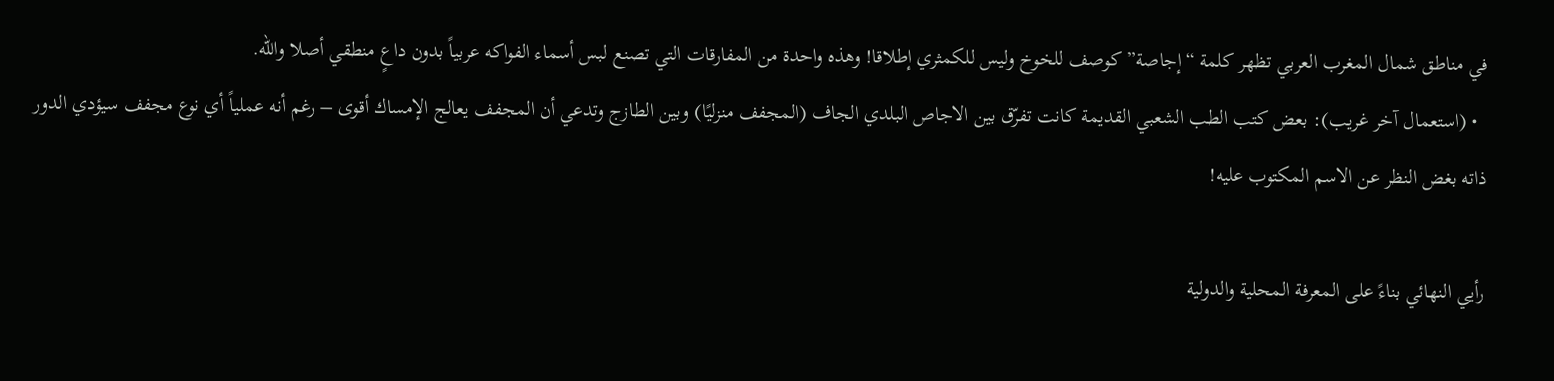في مناطق شمال المغرب العربي تظهر كلمة “إجاصة” كوصف للخوخ وليس للكمثري إطلاقا! وهذه واحدة من المفارقات التي تصنع لبس أسماء الفواكه عربياً بدون داعٍ منطقي أصلا والله.
  • (استعمال آخر غريب): بعض كتب الطب الشعبي القديمة كانت تفرّق بين الاجاص البلدي الجاف (المجفف منزليًا) وبين الطازج وتدعي أن المجفف يعالج الإمساك أقوى – رغم أنه عملياً أي نوع مجفف سيؤدي الدور ذاته بغض النظر عن الاسم المكتوب عليه!

رأيي النهائي بناءً على المعرفة المحلية والدولية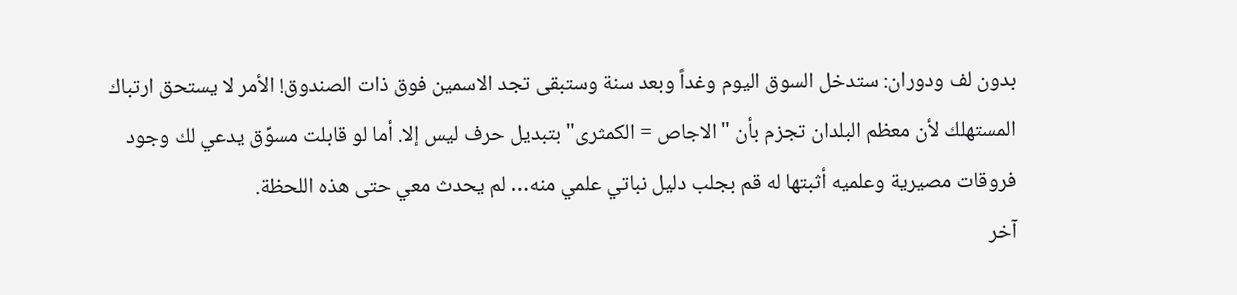بدون لف ودوران: ستدخل السوق اليوم وغداً وبعد سنة وستبقى تجد الاسمين فوق ذات الصندوق! الأمر لا يستحق ارتباك المستهلك لأن معظم البلدان تجزم بأن "الاجاص = الكمثرى" بتبديل حرف ليس إلا. أما لو قابلت مسوِّق يدعي لك وجود فروقات مصيرية وعلميه أثبتها له قم بجلب دليل نباتي علمي منه… لم يحدث معي حتى هذه اللحظة.
آخر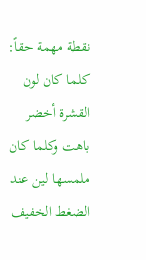نقطة مهمة حقاً: كلما كان لون القشرة أخضر باهت وكلما كان ملمسها لين عند الضغط الخفيف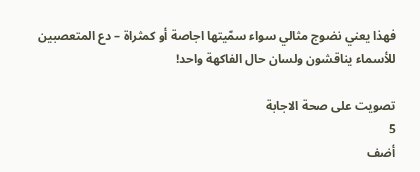فهذا يعني نضوج مثالي سواء سمّيتها اجاصة أو كمثراة – دع المتعصبين للأسماء يناقشون ولسان حال الفاكهة واحد!

تصويت على صحة الاجابة
5
أضف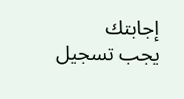إجابتك
يجب تسجيل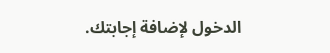الدخول لإضافة إجابتك.